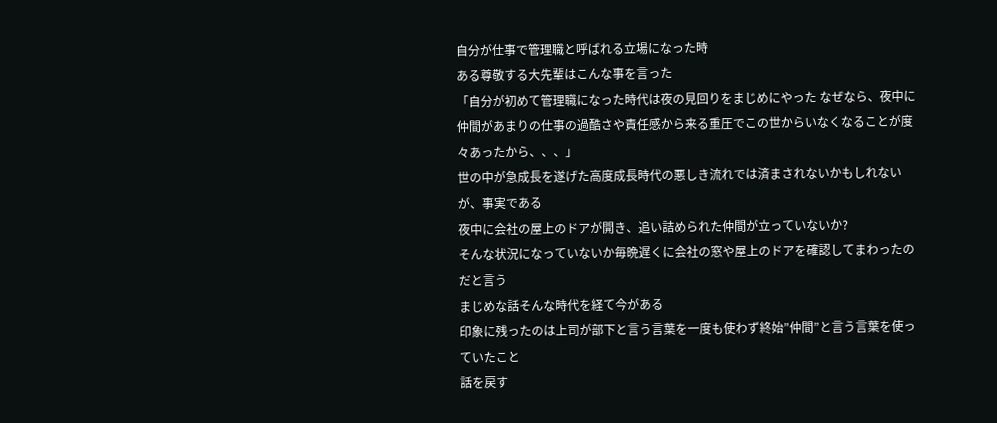自分が仕事で管理職と呼ばれる立場になった時
ある尊敬する大先輩はこんな事を言った
「自分が初めて管理職になった時代は夜の見回りをまじめにやった なぜなら、夜中に仲間があまりの仕事の過酷さや責任感から来る重圧でこの世からいなくなることが度々あったから、、、」
世の中が急成長を遂げた高度成長時代の悪しき流れでは済まされないかもしれないが、事実である
夜中に会社の屋上のドアが開き、追い詰められた仲間が立っていないか?
そんな状況になっていないか毎晩遅くに会社の窓や屋上のドアを確認してまわったのだと言う
まじめな話そんな時代を経て今がある
印象に残ったのは上司が部下と言う言葉を一度も使わず終始”仲間”と言う言葉を使っていたこと
話を戻す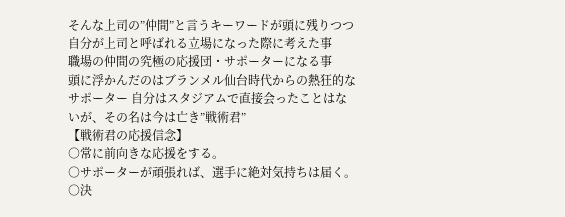そんな上司の”仲間”と言うキーワードが頭に残りつつ自分が上司と呼ばれる立場になった際に考えた事
職場の仲間の究極の応援団・サポーターになる事
頭に浮かんだのはブランメル仙台時代からの熱狂的なサポーター 自分はスタジアムで直接会ったことはないが、その名は今は亡き”戦術君”
【戦術君の応援信念】
○常に前向きな応援をする。
○サポーターが頑張れば、選手に絶対気持ちは届く。
○決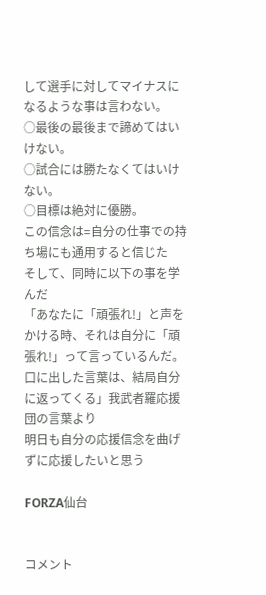して選手に対してマイナスになるような事は言わない。
○最後の最後まで諦めてはいけない。
○試合には勝たなくてはいけない。
○目標は絶対に優勝。
この信念は=自分の仕事での持ち場にも通用すると信じた
そして、同時に以下の事を学んだ
「あなたに「頑張れ!」と声をかける時、それは自分に「頑張れ!」って言っているんだ。
口に出した言葉は、結局自分に返ってくる」我武者羅応援団の言葉より
明日も自分の応援信念を曲げずに応援したいと思う

FORZA仙台


コメント